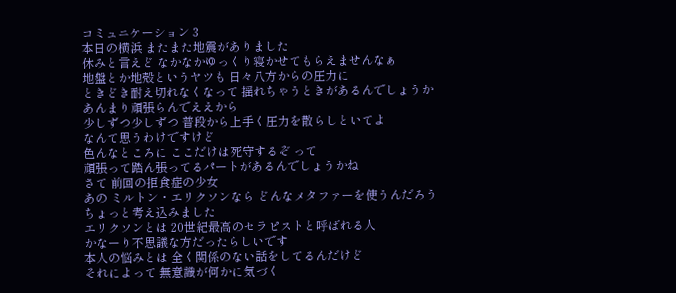コミュニケーション 3
本日の横浜 またまた地震がありました
休みと言えど なかなかゆっくり寝かせてもらえませんなぁ
地盤とか地殻というヤツも 日々八方からの圧力に
ときどき耐え切れなくなって 揺れちゃうときがあるんでしょうか
あんまり頑張らんでええから
少しずつ少しずつ 普段から上手く圧力を散らしといてよ
なんて思うわけですけど
色んなところに ここだけは死守するぞ って
頑張って踏ん張ってるパートがあるんでしょうかね
さて 前回の拒食症の少女
あの ミルトン・エリクソンなら どんなメタファーを使うんだろう
ちょっと考え込みました
エリクソンとは 20世紀最高のセラピストと呼ばれる人
かなーり不思議な方だったらしいです
本人の悩みとは 全く関係のない話をしてるんだけど
それによって 無意識が何かに気づく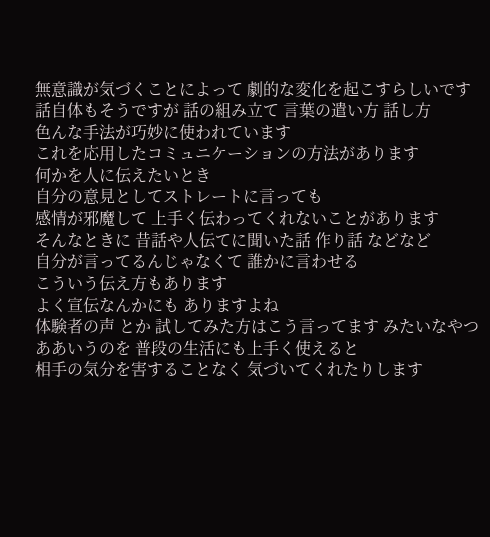無意識が気づくことによって 劇的な変化を起こすらしいです
話自体もそうですが 話の組み立て 言葉の遣い方 話し方
色んな手法が巧妙に使われています
これを応用したコミュニケーションの方法があります
何かを人に伝えたいとき
自分の意見としてストレートに言っても
感情が邪魔して 上手く伝わってくれないことがあります
そんなときに 昔話や人伝てに聞いた話 作り話 などなど
自分が言ってるんじゃなくて 誰かに言わせる
こういう伝え方もあります
よく宣伝なんかにも ありますよね
体験者の声 とか 試してみた方はこう言ってます みたいなやつ
ああいうのを 普段の生活にも上手く使えると
相手の気分を害することなく 気づいてくれたりします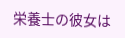栄養士の彼女は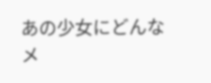あの少女にどんなメ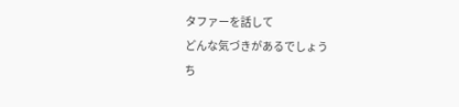タファーを話して
どんな気づきがあるでしょう
ち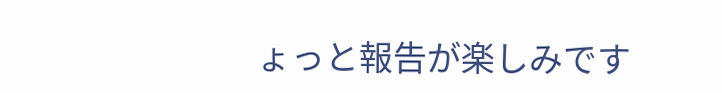ょっと報告が楽しみです